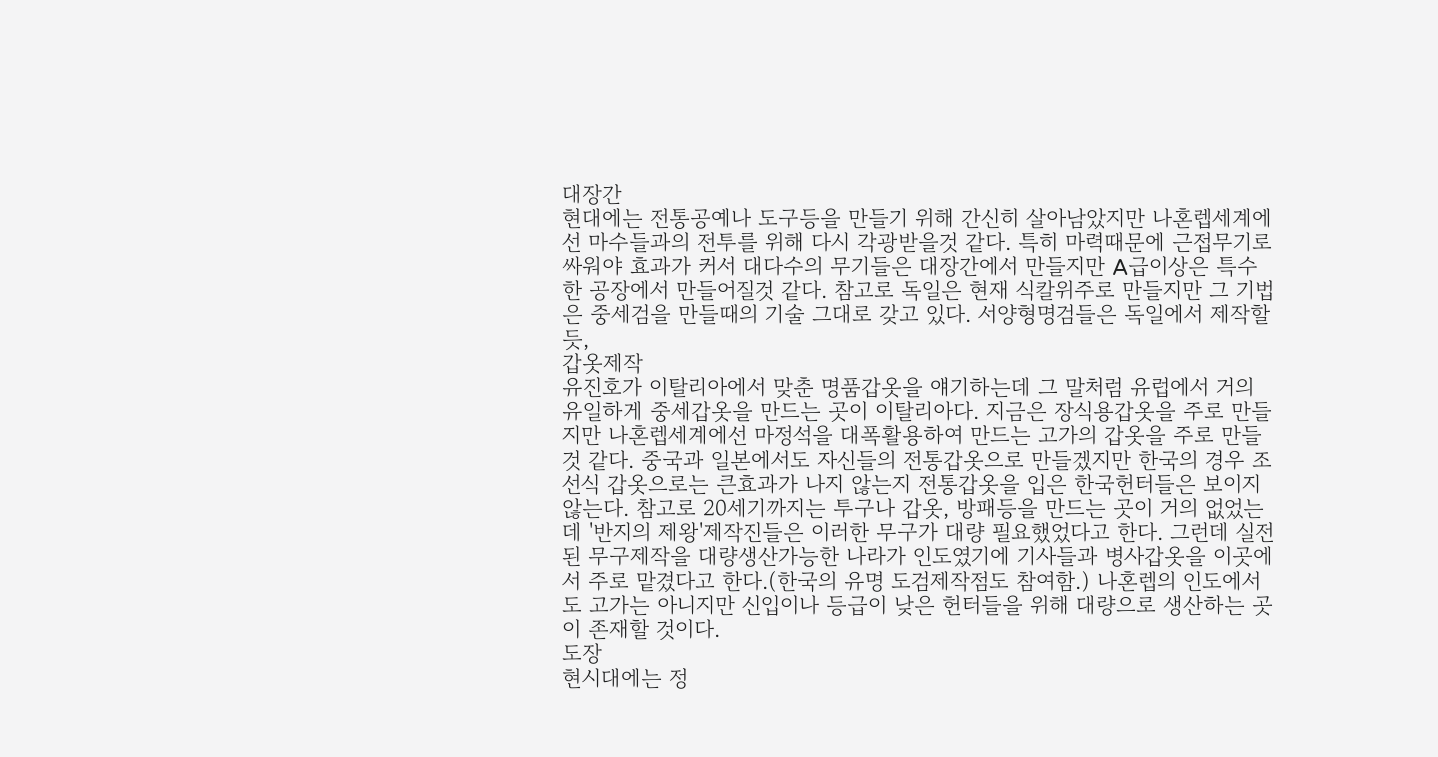대장간
현대에는 전통공예나 도구등을 만들기 위해 간신히 살아남았지만 나혼렙세계에선 마수들과의 전투를 위해 다시 각광받을것 같다. 특히 마력때문에 근접무기로 싸워야 효과가 커서 대다수의 무기들은 대장간에서 만들지만 A급이상은 특수한 공장에서 만들어질것 같다. 참고로 독일은 현재 식칼위주로 만들지만 그 기법은 중세검을 만들때의 기술 그대로 갖고 있다. 서양형명검들은 독일에서 제작할듯,
갑옷제작
유진호가 이탈리아에서 맞춘 명품갑옷을 얘기하는데 그 말처럼 유럽에서 거의 유일하게 중세갑옷을 만드는 곳이 이탈리아다. 지금은 장식용갑옷을 주로 만들지만 나혼렙세계에선 마정석을 대폭활용하여 만드는 고가의 갑옷을 주로 만들것 같다. 중국과 일본에서도 자신들의 전통갑옷으로 만들겠지만 한국의 경우 조선식 갑옷으로는 큰효과가 나지 않는지 전통갑옷을 입은 한국헌터들은 보이지 않는다. 참고로 20세기까지는 투구나 갑옷, 방패등을 만드는 곳이 거의 없었는데 '반지의 제왕'제작진들은 이러한 무구가 대량 필요했었다고 한다. 그런데 실전된 무구제작을 대량생산가능한 나라가 인도였기에 기사들과 병사갑옷을 이곳에서 주로 맡겼다고 한다.(한국의 유명 도검제작점도 참여함.) 나혼렙의 인도에서도 고가는 아니지만 신입이나 등급이 낮은 헌터들을 위해 대량으로 생산하는 곳이 존재할 것이다.
도장
현시대에는 정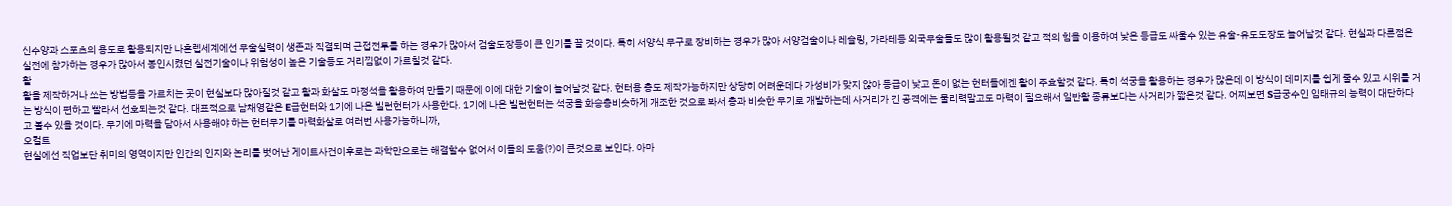신수양과 스포츠의 용도로 활용되지만 나혼렙세계에선 무술실력이 생존과 직결되며 근접전투를 하는 경우가 많아서 검술도장등이 큰 인기를 끌 것이다. 특히 서양식 무구로 장비하는 경우가 많아 서양검술이나 레슬링, 가라테등 외국무술들도 많이 활용될것 같고 적의 힘을 이용하여 낮은 등급도 싸울수 있는 유술-유도도장도 늘어날것 같다. 현실과 다른점은 실전에 참가하는 경우가 많아서 봉인시켰던 실전기술이나 위험성이 높은 기술등도 거리낌없이 가르칠것 같다.
활
활을 제작하거나 쏘는 방법등을 가르치는 곳이 현실보다 많아질것 같고 활과 화살도 마정석을 활용하여 만들기 때문에 이에 대한 기술이 늘어날것 같다. 헌터용 총도 제작가능하지만 상당히 어려운데다 가성비가 맞지 않아 등급이 낮고 돈이 없는 헌터들에겐 활이 주효할것 같다. 특히 석궁을 활용하는 경우가 많은데 이 방식이 데미지를 쉽게 줄수 있고 시위를 거는 방식이 편하고 빨라서 선호되는것 같다. 대표적으로 남채영같은 E급헌터와 1기에 나온 빌런헌터가 사용한다. 1기에 나온 빌런헌터는 석궁을 화승총비슷하게 개조한 것으로 봐서 총과 비슷한 무기로 개발하는데 사거리가 긴 공격에는 물리력말고도 마력이 필요해서 일반활 종류보다는 사거리가 짧은것 같다. 어찌보면 S급궁수인 임태규의 능력이 대단하다고 볼수 있을 것이다. 무기에 마력을 담아서 사용해야 하는 헌터무기를 마력화살로 여러번 사용가능하니까,
오컬트
현실에선 직업보단 취미의 영역이지만 인간의 인지와 논리를 벗어난 게이트사건이후로는 과학만으로는 해결할수 없어서 이들의 도움(?)이 큰것으로 보인다. 아마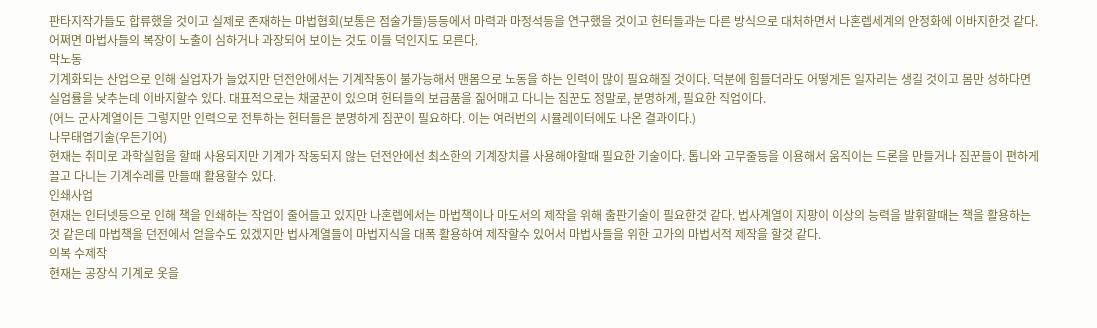판타지작가들도 합류했을 것이고 실제로 존재하는 마법협회(보통은 점술가들)등등에서 마력과 마정석등을 연구했을 것이고 헌터들과는 다른 방식으로 대처하면서 나혼렙세계의 안정화에 이바지한것 같다. 어쩌면 마법사들의 복장이 노출이 심하거나 과장되어 보이는 것도 이들 덕인지도 모른다.
막노동
기계화되는 산업으로 인해 실업자가 늘었지만 던전안에서는 기계작동이 불가능해서 맨몸으로 노동을 하는 인력이 많이 필요해질 것이다. 덕분에 힘들더라도 어떻게든 일자리는 생길 것이고 몸만 성하다면 실업률을 낮추는데 이바지할수 있다. 대표적으로는 채굴꾼이 있으며 헌터들의 보급품을 짊어매고 다니는 짐꾼도 정말로, 분명하게, 필요한 직업이다.
(어느 군사계열이든 그렇지만 인력으로 전투하는 헌터들은 분명하게 짐꾼이 필요하다. 이는 여러번의 시뮬레이터에도 나온 결과이다.)
나무태엽기술(우든기어)
현재는 취미로 과학실험을 할때 사용되지만 기계가 작동되지 않는 던전안에선 최소한의 기계장치를 사용해야할때 필요한 기술이다. 톱니와 고무줄등을 이용해서 움직이는 드론을 만들거나 짐꾼들이 편하게 끌고 다니는 기계수레를 만들때 활용할수 있다.
인쇄사업
현재는 인터넷등으로 인해 책을 인쇄하는 작업이 줄어들고 있지만 나혼렙에서는 마법책이나 마도서의 제작을 위해 출판기술이 필요한것 같다. 법사계열이 지팡이 이상의 능력을 발휘할때는 책을 활용하는것 같은데 마법책을 던전에서 얻을수도 있겠지만 법사계열들이 마법지식을 대폭 활용하여 제작할수 있어서 마법사들을 위한 고가의 마법서적 제작을 할것 같다.
의복 수제작
현재는 공장식 기계로 옷을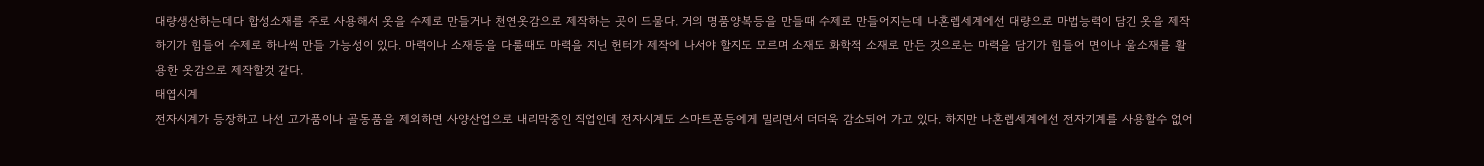대량생산하는데다 합성소재를 주로 사용해서 옷을 수제로 만들거나 천연옷감으로 제작하는 곳이 드물다. 거의 명품양복등을 만들때 수제로 만들어지는데 나혼렙세계에선 대량으로 마법능력이 담긴 옷을 제작하기가 힘들어 수제로 하나씩 만들 가능성이 있다. 마력이나 소재등을 다룰때도 마력을 지닌 헌터가 제작에 나서야 할지도 모르며 소재도 화학적 소재로 만든 것으로는 마력을 담기가 힘들어 면이나 울소재를 활용한 옷감으로 제작할것 같다.
태엽시계
전자시계가 등장하고 나선 고가품이나 골동품을 제외하면 사양산업으로 내리막중인 직업인데 전자시계도 스마트폰등에게 밀리면서 더더욱 감소되어 가고 있다. 하지만 나혼렙세계에선 전자기계를 사용할수 없어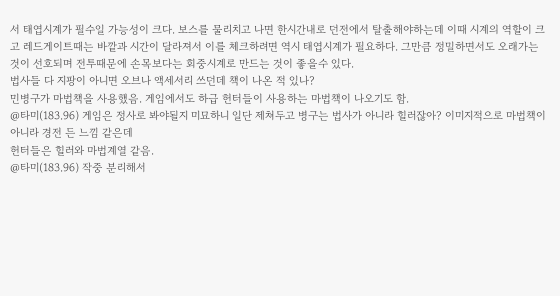서 태엽시계가 필수일 가능성이 크다. 보스를 물리치고 나면 한시간내로 던전에서 탈출해야하는데 이때 시계의 역할이 크고 레드게이트때는 바깥과 시간이 달라져서 이를 체크하려면 역시 태엽시계가 필요하다. 그만큼 정밀하면서도 오래가는 것이 선호되며 전투때문에 손목보다는 회중시계로 만드는 것이 좋을수 있다.
법사들 다 지팡이 아니면 오브나 액세서리 쓰던데 책이 나온 적 있나?
민병구가 마법책을 사용했음. 게임에서도 하급 헌터들이 사용하는 마법책이 나오기도 함.
@타미(183.96) 게임은 정사로 봐야될지 미묘하니 일단 제쳐두고 병구는 법사가 아니라 힐러잖아? 이미지적으로 마법책이 아니라 경전 든 느낌 같은데
헌터들은 힐러와 마법계열 같음.
@타미(183.96) 작중 분리해서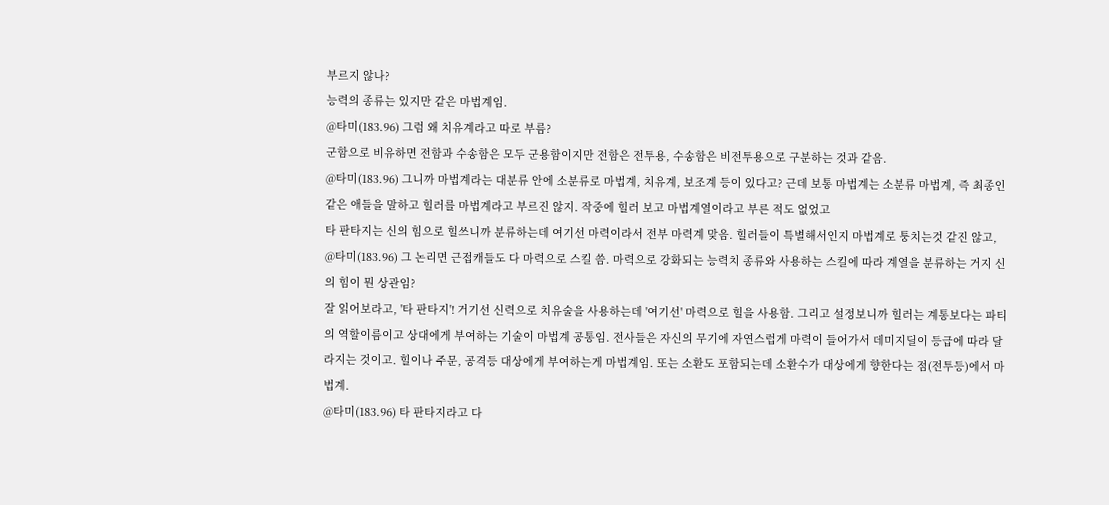부르지 않나?
능력의 종류는 있지만 같은 마법계임.
@타미(183.96) 그럼 왜 치유계라고 따로 부름?
군함으로 비유하면 전함과 수송함은 모두 군용함이지만 전함은 전투용, 수송함은 비전투용으로 구분하는 것과 같음.
@타미(183.96) 그니까 마법계라는 대분류 안에 소분류로 마법계, 치유계, 보조계 등이 있다고? 근데 보통 마법계는 소분류 마법계, 즉 최종인 같은 애들을 말하고 힐러를 마법계라고 부르진 않지. 작중에 힐러 보고 마법계열이라고 부른 적도 없었고
타 판타지는 신의 힘으로 힐쓰니까 분류하는데 여기선 마력이라서 전부 마력계 맞음. 힐러들이 특별해서인지 마법계로 퉁치는것 같진 않고,
@타미(183.96) 그 논리면 근접캐들도 다 마력으로 스킬 씀. 마력으로 강화되는 능력치 종류와 사용하는 스킬에 따라 계열을 분류하는 거지 신의 힘이 뭔 상관임?
잘 읽어보라고, '타 판타지'! 거기선 신력으로 치유술을 사용하는데 '여기선' 마력으로 힐을 사용함. 그리고 설정보니까 힐러는 계통보다는 파티의 역할이름이고 상대에게 부여하는 기술이 마법계 공통임. 전사들은 자신의 무기에 자연스럽게 마력이 들어가서 데미지딜이 등급에 따라 달라지는 것이고. 힐이나 주문, 공격등 대상에게 부여하는게 마법계임. 또는 소환도 포함되는데 소환수가 대상에게 향한다는 점(전투등)에서 마법계.
@타미(183.96) 타 판타지라고 다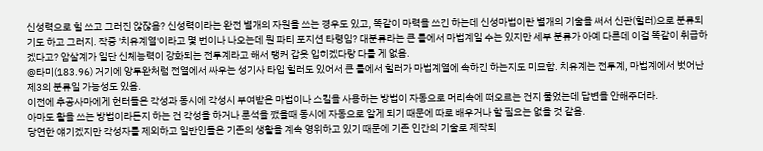신성력으로 힐 쓰고 그러진 않잖음? 신성력이라는 완전 별개의 자원을 쓰는 경우도 있고, 똑같이 마력을 쓰긴 하는데 신성마법이란 별개의 기술을 써서 신관(힐러)으로 분류되기도 하고 그러지. 작중 '치유계열'이라고 몇 번이나 나오는데 뭔 파티 포지션 타령임? 대분류라는 큰 틀에서 마법계일 수는 있지만 세부 분류가 아예 다른데 이걸 똑같이 취급하겠다고? 암살계가 일단 신체능력이 강화되는 전투계라고 해서 탱커 갑옷 입히겠다랑 다를 게 없음.
@타미(183.96) 거기에 앙투완처럼 전열에서 싸우는 성기사 타입 힐러도 있어서 큰 틀에서 힐러가 마법계열에 속하긴 하는지도 미묘함. 치유계는 전투계, 마법계에서 벗어난 제3의 분류일 가능성도 있음.
이전에 추공사마에게 헌터들은 각성과 동시에 각성시 부여받은 마법이나 스킬을 사용하는 방법이 자동으로 머리속에 떠오르는 건지 물었는데 답변을 안해주더라.
아마도 활을 쓰는 방법이라든지 하는 건 각성을 하거나 룬석을 깼을때 동시에 자동으로 알게 되기 때문에 따로 배우거나 할 필요는 없을 것 같음.
당연한 얘기겠지만 각성자를 제외하고 일반인들은 기존의 생활을 계속 영위하고 있기 때문에 기존 인간의 기술로 제작되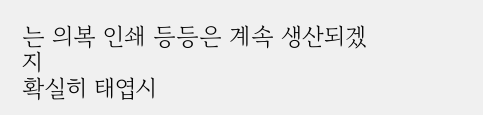는 의복 인쇄 등등은 계속 생산되겠지
확실히 태엽시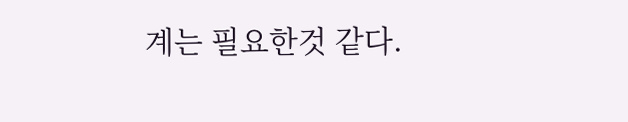계는 필요한것 같다.